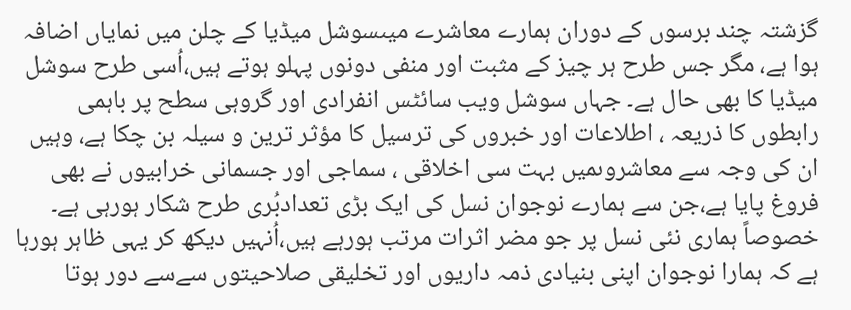گزشتہ چند برسوں کے دوران ہمارے معاشرے میںسوشل میڈیا کے چلن میں نمایاں اضافہ ہوا ہے، مگر جس طرح ہر چیز کے مثبت اور منفی دونوں پہلو ہوتے ہیں،اُسی طرح سوشل میڈیا کا بھی حال ہے۔ جہاں سوشل ویب سائٹس انفرادی اور گروہی سطح پر باہمی رابطوں کا ذریعہ ، اطلاعات اور خبروں کی ترسیل کا مؤثر ترین و سیلہ بن چکا ہے، وہیں ان کی وجہ سے معاشروںمیں بہت سی اخلاقی ، سماجی اور جسمانی خرابیوں نے بھی فروغ پایا ہے،جن سے ہمارے نوجوان نسل کی ایک بڑی تعدادبُری طرح شکار ہورہی ہے۔ خصوصاً ہماری نئی نسل پر جو مضر اثرات مرتب ہورہے ہیں،اُنہیں دیکھ کر یہی ظاہر ہورہا ہے کہ ہمارا نوجوان اپنی بنیادی ذمہ داریوں اور تخلیقی صلاحیتوں سےسے دور ہوتا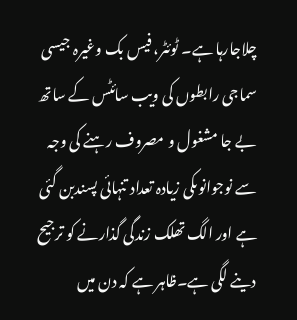چلاجارہا ہے۔ ٹوئٹر، فیس بک وغیرہ جیسی سماجی رابطوں کی ویب سائٹس کے ساتھ بے جا مشغول و مصروف رہنے کی وجہ سے نوجوانوںکی زیادہ تعداد تنہائی پسندبن گئی ہے اور الگ تھلک زندگی گذارنے کو ترجیح دینے لگی ہے۔ظاہر ہے کہ دن میں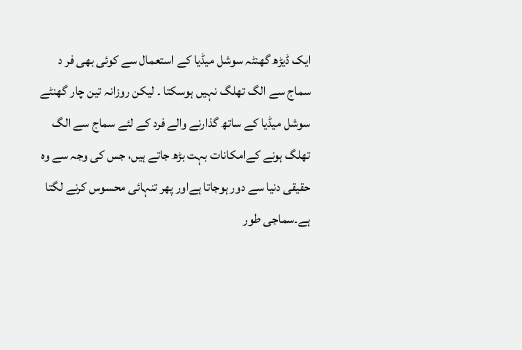ایک ڈیڑھ گھنٹہ سوشل میڈیا کے استعمال سے کوئی بھی فر د سماج سے الگ تھلگ نہیں ہوسکتا ۔ لیکن روزانہ تین چار گھنٹے سوشل میڈیا کے ساتھ گذارنے والے فرد کے لئے سماج سے الگ تھلگ ہونے کےامکانات بہت بڑھ جاتے ہیں، جس کی وجہ سے وہ حقیقی دنیا سے دور ہوجاتا ہےاور پھر تنہائی محسوس کرنے لگتا ہے۔سماجی طور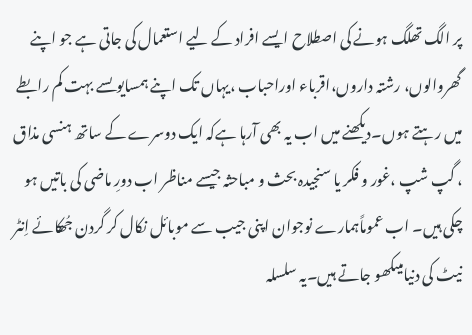پر الگ تھلگ ہونے کی اصطلاح ایسے افراد کے لیے استعمال کی جاتی ہے جو اپنے گھروالوں، رشتہ داروں،اقرباء اوراحباب ،یہاں تک اپنے ہمسایوںسے بہت کم رابطے میں رہتے ہوں۔دیکھنے میں اب یہ بھی آرہا ہےکہ ایک دوسرے کے ساتھ ہنسی مذاق ، گپ شپ ،غور و فکر یا سنجیدہ بحث و مباحثہ جیسے مناظر اب دورِ ماضی کی باتیں ہو چکی ہیں۔ اب عموماًہمارے نوجوان اپنی جیب سے موبائل نکال کر گردن جُھکائے اِنٹر نیٹ کی دنیامیںکھو جاتے ہیں۔یہ سلسلہ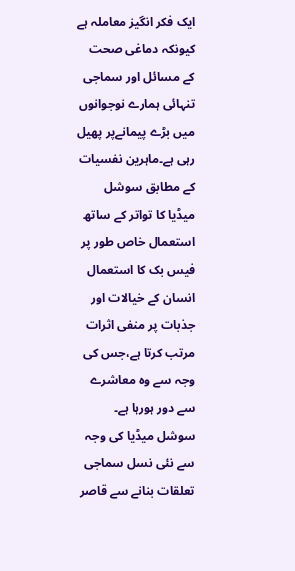ایک فکر انگیز معاملہ ہے کیونکہ دماغی صحت کے مسائل اور سماجی تنہائی ہمارے نوجوانوں میں بڑے پیمانےپر پھیل رہی ہے۔ماہرین نفسیات کے مطابق سوشل میڈیا کا تواتر کے ساتھ استعمال خاص طور پر فیس بک کا استعمال انسان کے خیالات اور جذبات پر منفی اثرات مرتب کرتا ہے،جس کی وجہ سے وہ معاشرے سے دور ہورہا ہے۔ سوشل میڈیا کی وجہ سے نئی نسل سماجی تعلقات بنانے سے قاصر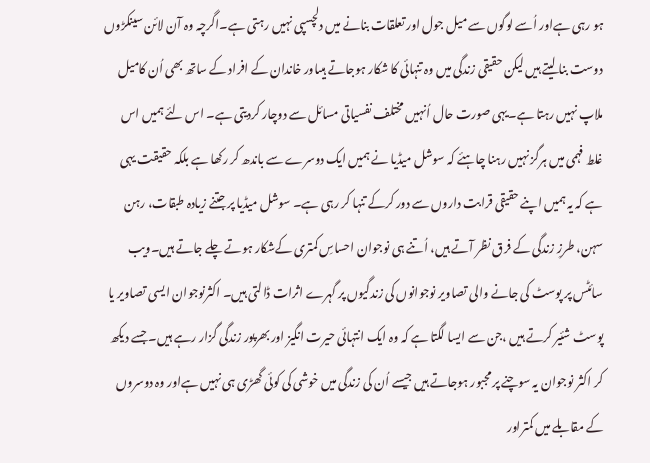ہو رہی ہےاور اُسے لوگوں سے میل جول اور تعلقات بنانے میں دلچسپی نہیں رہتی ہے۔اگرچہ وہ آن لائن سینکڑوں دوست بنا لیتے ہیں لیکن حقیقی زندگی میں وہ تنہائی کا شکار ہوجاتے ہیںاور خاندان کے افراد کے ساتھ بھی اُن کامیل ملاپ نہیں رہتا ہے۔یہی صورت حال اُنہیں مختلف نفسیاتی مسائل سے دوچار کردیتی ہے۔ اس لئے ہمیں اس غلط فہمی میں ہرگز نہیں رہنا چاہئے کہ سوشل میڈیا نے ہمیں ایک دوسرے سے باندھ کر رکھا ہے بلکہ حقیقت یہی ہے کہ یہ ہمیں اپنے حقیقی قرابت داروں سے دور کرکے تنہا کر رہی ہے۔ سوشل میڈیا پر جتنے زیادہ طبقات، رہن سہن، طرزِ زندگی کے فرق نظر آتے ہیں، اُتنے ہی نوجوان احساسِ کمتری کےشکار ہوتے چلے جاتے ہیں۔ویب سائٹس پر پوسٹ کی جانے والی تصاویر نوجوانوں کی زندگیوں پر گہرے اثرات ڈالتی ہیں۔ اکثرنوجوان ایسی تصاویر یا پوسٹ شئیر کرتے ہیں ،جن سے ایسا لگتا ہے کہ وہ ایک انتہائی حیرت انگیز اور بھرپور زندگی گزار رہے ہیں۔ جسے دیکھ کر اکثر نوجوان یہ سوچنے پر مجبور ہوجاتے ہیں جیسے اُن کی زندگی میں خوشی کی کوئی گھڑی ہی نہیں ہےاور وہ دوسروں کے مقابلے میں کمتراور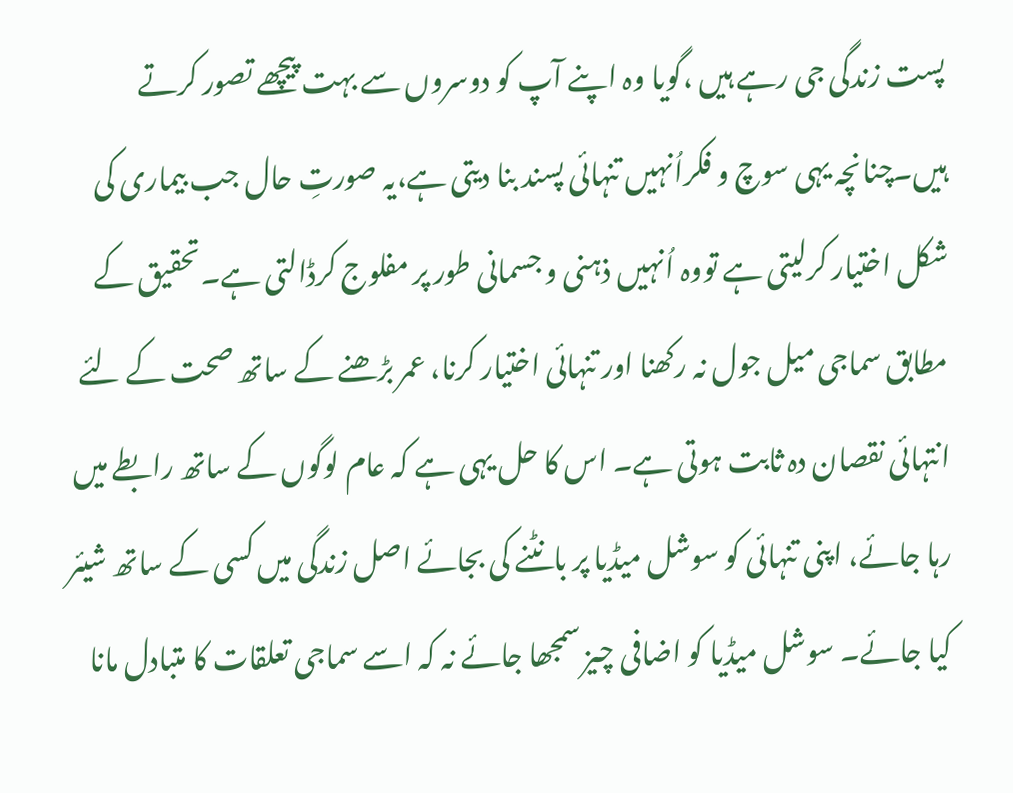پست زندگی جی رہے ہیں ،گویا وہ اپنے آپ کو دوسروں سے بہت پیچھے تصور کرتے ہیں۔چنانچہ یہی سوچ و فکراُنہیں تنہائی پسند بنا دیتی ہے،یہ صورتِ حال جب بیماری کی شکل اختیار کرلیتی ہے تووہ اُنہیں ذہنی و جسمانی طور پر مفلوج کرڈالتی ہے۔تحقیق کے مطابق سماجی میل جول نہ رکھنا اور تنہائی اختیار کرنا، عمر بڑھنے کے ساتھ صحت کے لئے انتہائی نقصان دہ ثابت ہوتی ہے۔ اس کا حل یہی ہے کہ عام لوگوں کے ساتھ رابطے میں رہا جائے، اپنی تنہائی کو سوشل میڈیا پر بانٹنے کی بجائے اصل زندگی میں کسی کے ساتھ شیئر کیا جائے۔ سوشل میڈیا کو اضافی چیز سمجھا جائے نہ کہ اسے سماجی تعلقات کا متبادل مانا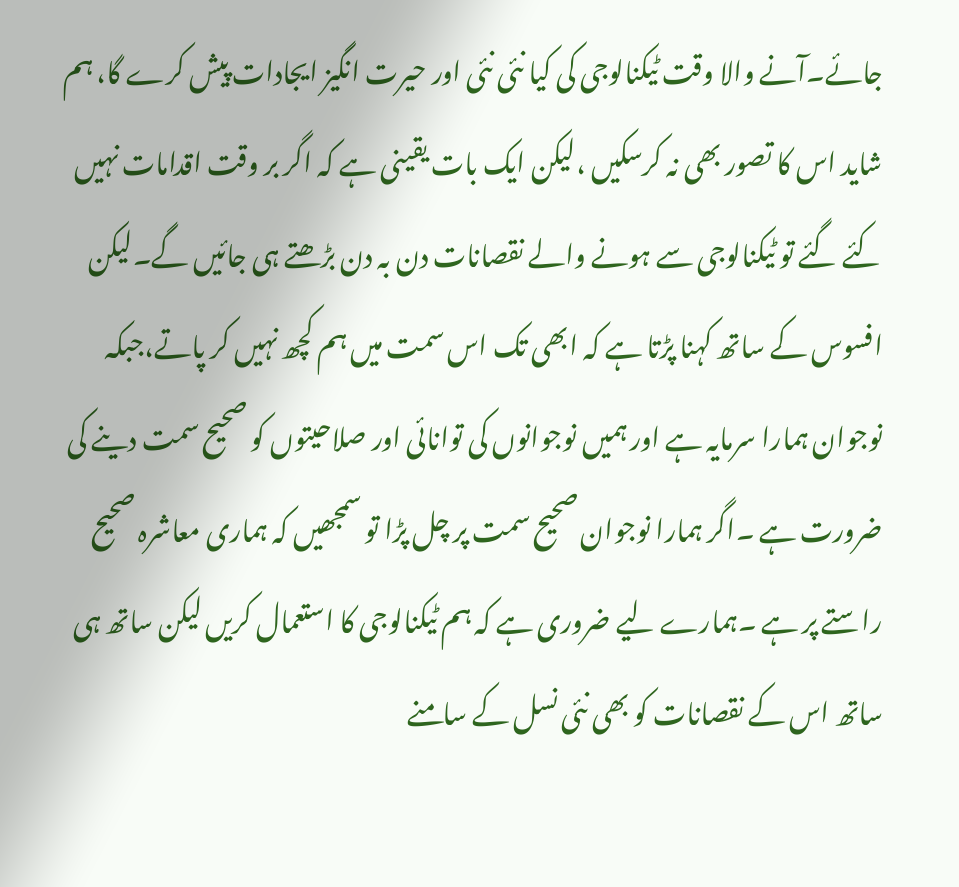جائے۔آنے والا وقت ٹیکنالوجی کی کیا نئی نئی اور حیرت انگیز ایجادات پیش کرے گا، ہم شاید اس کا تصور بھی نہ کرسکیں ،لیکن ایک بات یقینی ہے کہ اگر بر وقت اقدامات نہیں کئے گئے تو ٹیکنالوجی سے ہونے والے نقصانات دن بہ دن بڑھتے ہی جائیں گے۔لیکن افسوس کے ساتھ کہنا پڑتا ہے کہ ابھی تک اس سمت میں ہم کچھ نہیں کر پاتے،جبکہ نوجوان ہمارا سرمایہ ہے اور ہمیں نوجوانوں کی توانائی اور صلاحیتوں کو صحیح سمت دینے کی ضرورت ہے ۔اگر ہمارا نوجوان صحیح سمت پر چل پڑا تو سمجھیں کہ ہماری معاشرہ صحیح راستے پر ہے ۔ہمارے لیے ضروری ہے کہ ہم ٹیکنالوجی کا استعمال کریں لیکن ساتھ ہی ساتھ اس کے نقصانات کو بھی نئی نسل کے سامنے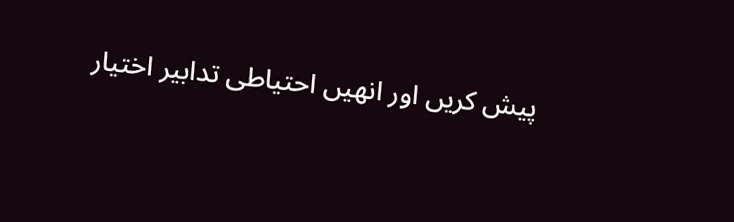پیش کریں اور انھیں احتیاطی تدابیر اختیار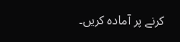کرنے پر آمادہ کریں۔